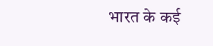भारत के कई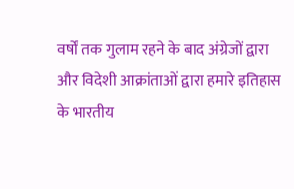वर्षों तक गुलाम रहने के बाद अंग्रेजों द्वारा और विदेशी आक्रांताओं द्वारा हमारे इतिहास के भारतीय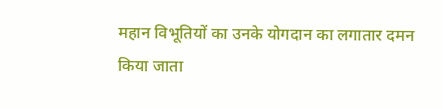महान विभूतियों का उनके योगदान का लगातार दमन किया जाता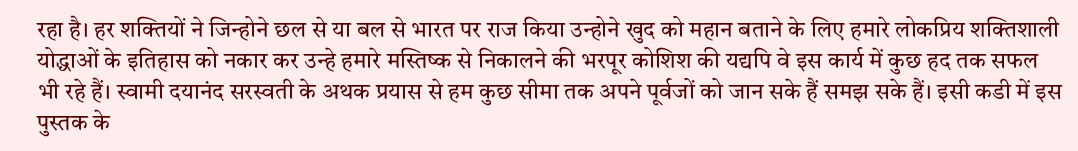रहा है। हर शक्तियों ने जिन्होने छल से या बल से भारत पर राज किया उन्होने खुद को महान बताने के लिए हमारे लोकप्रिय शक्तिशाली योद्धाओं के इतिहास को नकार कर उन्हे हमारे मस्तिष्क से निकालने की भरपूर कोशिश की यद्यपि वे इस कार्य में कुछ हद तक सफल भी रहे हैं। स्वामी दयानंद सरस्वती के अथक प्रयास से हम कुछ सीमा तक अपने पूर्वजों को जान सके हैं समझ सके हैं। इसी कडी में इस पुस्तक के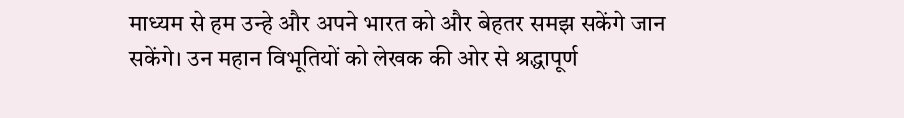माध्यम से हम उन्हे और अपने भारत को और बेहतर समझ सकेंगे जान सकेंगे। उन महान विभूतियों को लेखक की ओर से श्रद्धापूर्ण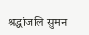श्रद्धांजलि सुमन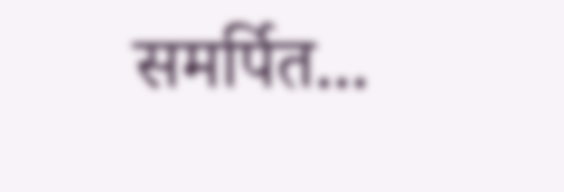समर्पित...